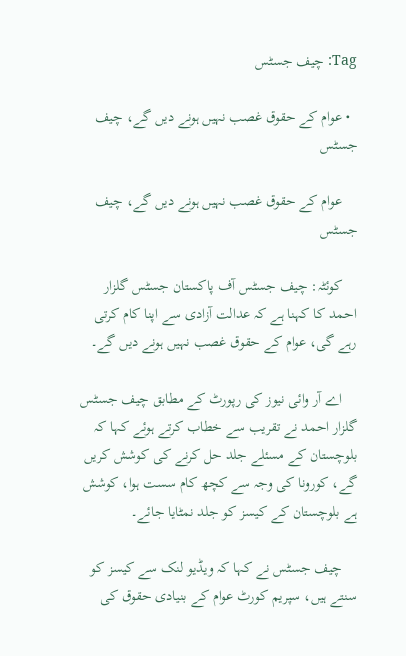Tag: چیف جسٹس

  • عوام کے حقوق غصب نہیں ہونے دیں گے، چیف جسٹس

    عوام کے حقوق غصب نہیں ہونے دیں گے، چیف جسٹس

    کوئٹہ: چیف جسٹس آف پاکستان جسٹس گلزار احمد کا کہنا ہے کہ عدالت آزادی سے اپنا کام کرتی رہے گی، عوام کے حقوق غصب نہیں ہونے دیں گے۔

    اے آر وائی نیوز کی رپورٹ کے مطابق چیف جسٹس گلزار احمد نے تقریب سے خطاب کرتے ہوئے کہا کہ بلوچستان کے مسئلے جلد حل کرنے کی کوشش کریں گے، کورونا کی وجہ سے کچھ کام سست ہوا، کوشش ہے بلوچستان کے کیسز کو جلد نمٹایا جائے۔

    چیف جسٹس نے کہا کہ ویڈیو لنک سے کیسز کو سنتے ہیں، سپریم کورٹ عوام کے بنیادی حقوق کی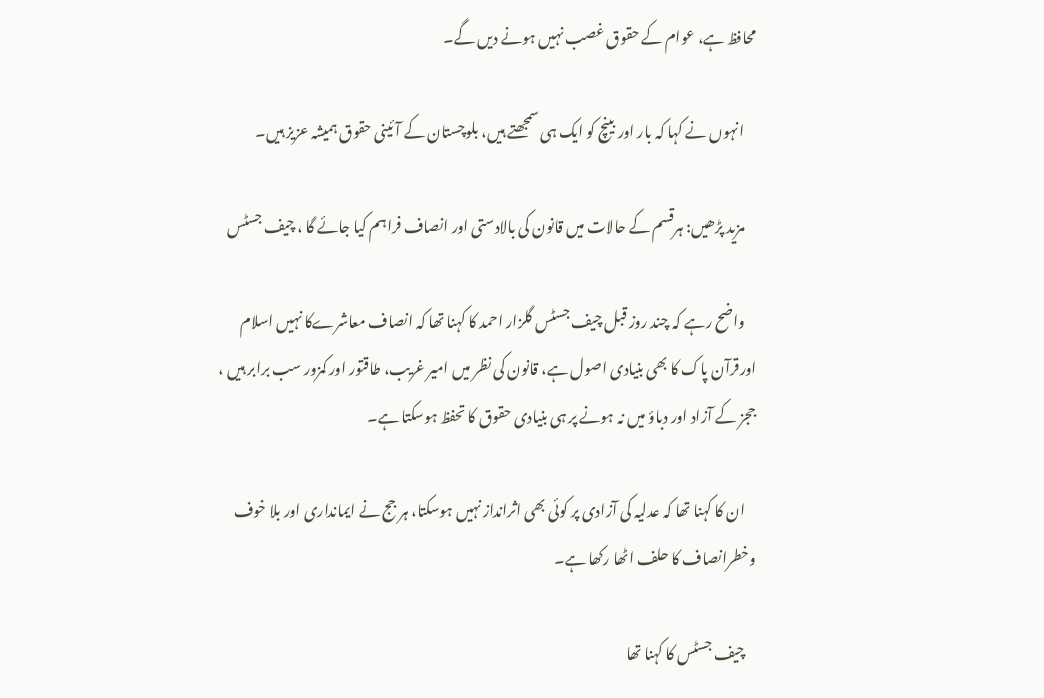محافظ ہے، عوام کے حقوق غصب نہیں ہونے دیں گے۔

    انہوں نے کہا کہ بار اور بینچ کو ایک ہی سمجھتے ہیں، بلوچستان کے آئینی حقوق ہمیشہ عزیز ہیں۔

    مزید پڑھیں: ہرقسم کے حالات میں قانون کی بالادستی اور انصاف فراہم کیا جائے گا ، چیف جسٹس

    واضح رہے کہ چند روز قبل چیف جسٹس گلزار احمد کا کہنا تھا کہ انصاف معاشرےکا نہیں اسلام اورقرآن پاک کا بھی بنیادی اصول ہے، قانون کی نظر میں امیر غریب، طاقتور اور کمزور سب برابر ہیں ، ججز کے آزاد اور دباؤ میں نہ ہونے پر ہی بنیادی حقوق کا تحفظ ہوسکتا ہے۔

    ان کا کہنا تھا کہ عدلیہ کی آزادی پر کوئی بھی اثرانداز نہیں ہوسکتا، ہر جج نے ایمانداری اور بلا خوف وخطرانصاف کا حلف اٹھا رکھا ہے۔

    چیف جسٹس کا کہنا تھا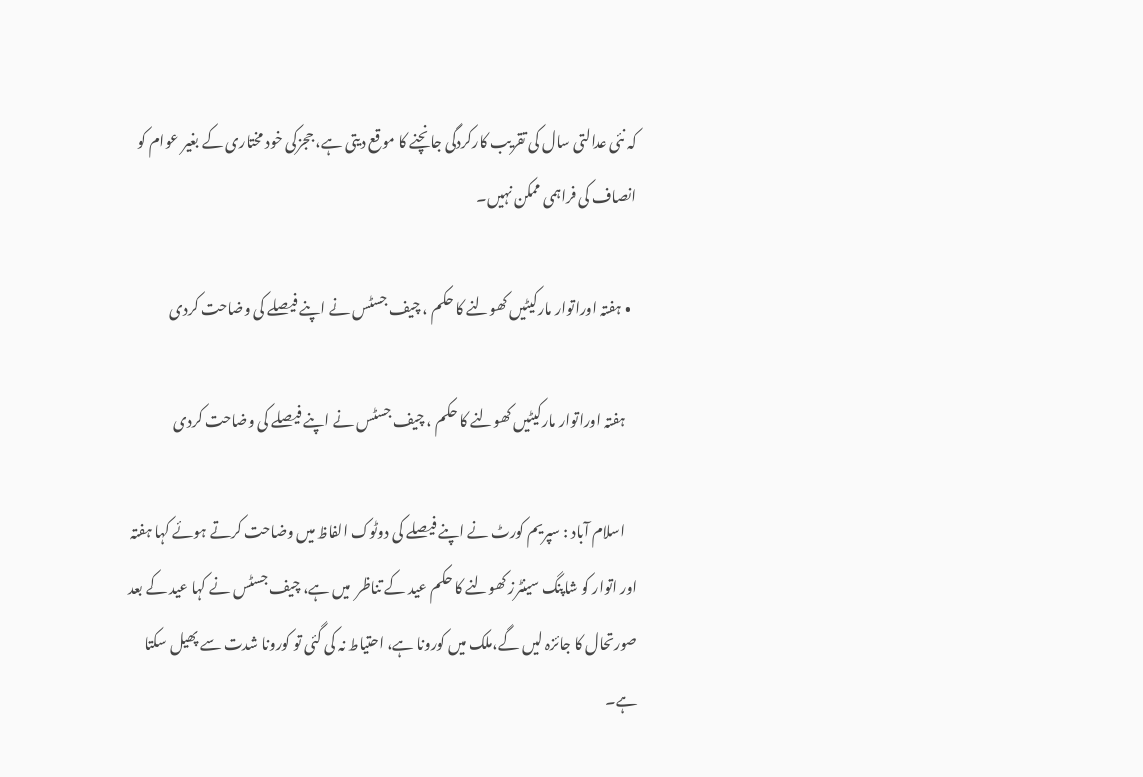کہ نئی عدالتی سال کی تقریب کارکردگی جانچنے کا موقع دیتی ہے، ججزکی خود مختاری کے بغیر عوام کو انصاف کی فراہمی ممکن نہیں۔

  • ہفتہ اوراتوار مارکیٹیں کھولنے کا حکم ، چیف جسٹس نے اپنے فیصلے کی وضاحت کردی

    ہفتہ اوراتوار مارکیٹیں کھولنے کا حکم ، چیف جسٹس نے اپنے فیصلے کی وضاحت کردی

    اسلام آباد : سپریم کورٹ نے اپنے فیصلے کی دوٹوک الفاظ میں وضاحت کرتے ہوئے کہا ہفتہ اور اتوار کو شاپنگ سینٹرز کھولنے کا حکم عید کے تناظر  میں ہے، چیف جسٹس نے کہا عید کے بعد صورتحال کا جائزہ لیں گے،ملک میں کورونا ہے، احتیاط نہ کی گئی تو کورونا شدت سے پھیل سکتا ہے۔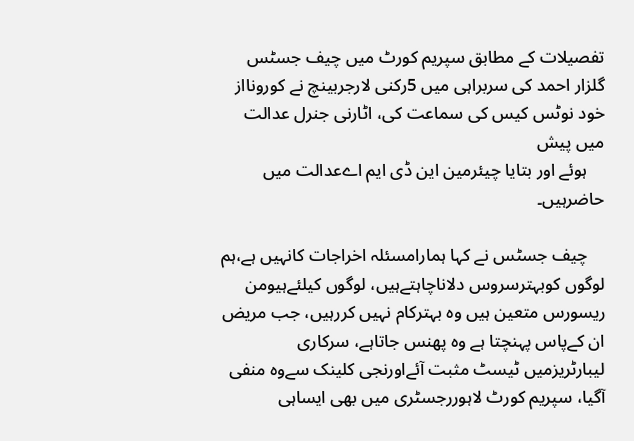تفصیلات کے مطابق سپریم کورٹ میں چیف جسٹس گلزار احمد کی سربراہی میں 5رکنی لارجربینچ نے کورونااز خود نوٹس کیس کی سماعت کی، اٹارنی جنرل عدالت میں پیش
    ہوئے اور بتایا چیئرمین این ڈی ایم اےعدالت میں حاضرہیں۔

    چیف جسٹس نے کہا ہمارامسئلہ اخراجات کانہیں ہے،ہم لوگوں کوبہترسروس دلاناچاہتےہیں، لوگوں کیلئےہیومن ریسورس متعین ہیں وہ بہترکام نہیں کررہیں، جب مریض ان کےپاس پہنچتا ہے وہ پھنس جاتاہے، سرکاری لیبارٹریزمیں ٹیسٹ مثبت آئےاورنجی کلینک سےوہ منفی آگیا، سپریم کورٹ لاہوررجسٹری میں بھی ایساہی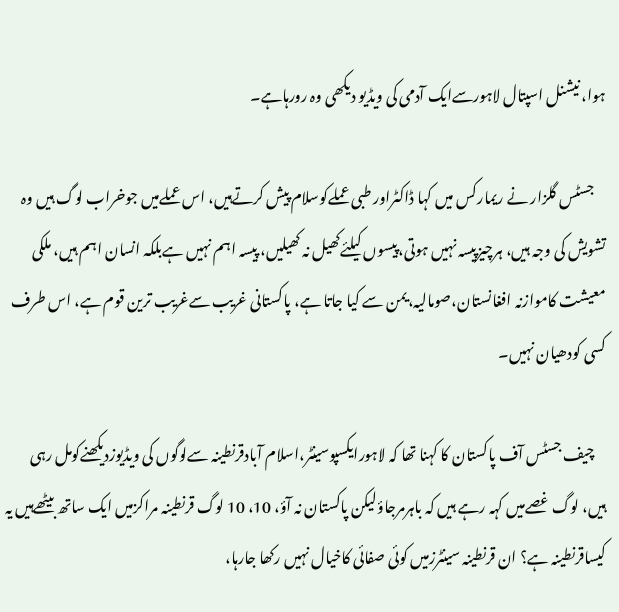ہوا، نیشنل اسپتال لاہورسےایک آدمی کی ویڈیو دیکھی وہ رورہاہے۔

    جسٹس گلزار نے ریمارکس میں کہا ڈاکٹراور طبی عملےکوسلام پیش کرتےہیں، اس عملےمیں جوخراب لوگ ہیں وہ تشویش کی وجہ ہیں، ہرچیزپیسہ نہیں ہوتی،پیسوں کیلئےکھیل نہ کھیلیں، پیسہ اہم نہیں ہےبلکہ انسان اہم ہیں، ملکی معیشت کاموازنہ افغانستان،صومالیہ،یمن سے کیا جاتا ہے، پاکستانی غریب سےغریب ترین قوم ہے، اس طرف کسی کودھیان نہیں۔

    چیف جسٹس آف پاکستان کا کہنا تھا کہ لاہورایکسپوسینٹر،اسلام آبادقرنطینہ سےلوگوں کی ویڈیوزدیکھنےکومل رہی ہیں، لوگ غصےمیں کہہ رہے ہیں کہ باہرمرجاؤلیکن پاکستان نہ آؤ، 10، 10 لوگ قرنطینہ مراکزمیں ایک ساتھ بیٹھےہیں یہ کیساقرنطینہ ہے؟ ان قرنطینہ سینٹرزمیں کوئی صفائی کاخیال نہیں رکھا جارہا،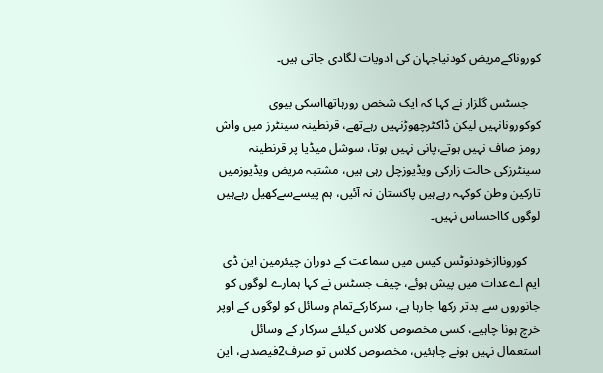کوروناکےمریض کودنیاجہان کی ادویات لگادی جاتی ہیں۔

    جسٹس گلزار نے کہا کہ ایک شخص رورہاتھااسکی بیوی کوکورونانہیں لیکن ڈاکٹرچھوڑنہیں رہےتھے، قرنطینہ سینٹرز میں واش رومز صاف نہیں ہوتے،پانی نہیں ہوتا، سوشل میڈیا پر قرنطینہ سینٹرزکی حالت زارکی ویڈیوزچل رہی ہیں، مشتبہ مریض ویڈیوزمیں تارکین وطن کوکہہ رہےہیں پاکستان نہ آئیں، ہم پیسےسےکھیل رہےہیں لوگوں کااحساس نہیں۔

    کوروناازخودنوٹس کیس میں سماعت کے دوران چیئرمین این ڈی ایم اےعدات میں پیش ہوئے، چیف جسٹس نے کہا ہمارے لوگوں کو جانوروں سے بدتر رکھا جارہا ہے، سرکارکےتمام وسائل کو لوگوں کے اوپر خرچ ہونا چاہیے، کسی مخصوص کلاس کیلئے سرکار کے وسائل استعمال نہیں ہونے چاہئیں، مخصوص کلاس تو صرف2فیصدہے، این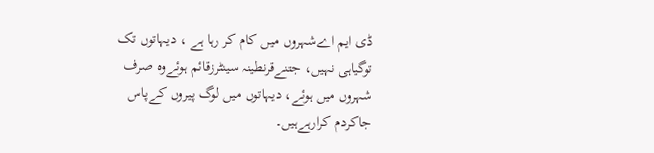ڈی ایم اےشہروں میں کام کر رہا ہے ، دیہاتوں تک توگیاہی نہیں، جتنےقرنطینہ سینٹرزقائم ہوئےوہ صرف شہروں میں ہوئے، دیہاتوں میں لوگ پیروں کےپاس جاکردم کرارہےہیں۔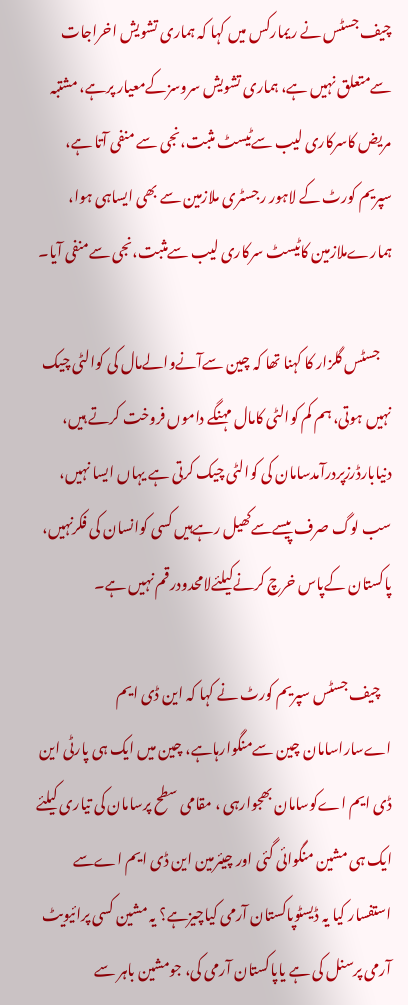چیف جسٹس نے ریمارکس میں کہا کہ ہماری تشویش اخراجات سےمتعلق نہیں ہے، ہماری تشویش سروسزکےمعیار پرہے، مشتبہ مریض کاسرکاری لیب سےٹیسٹ مثبت،نجی سے منفی آتا ہے، سپریم کورٹ کے لاہور رجسٹری ملازمین سے بھی ایساہی ہوا، ہمارےملازمین کاٹیسٹ سرکاری لیب سےمثبت،نجی سےمنفی آیا۔

    جسٹس گلزار کا کہنا تھا کہ چین سےآنےوالےمال کی کوالٹی چیک نہیں ہوتی، ہم کم کوالٹی کامال مہنگے داموں فروخت کرتے ہیں، دنیابارڈرزپردرآمدسامان کی کوالٹی چیک کرتی ہے یہاں ایسا نہیں، سب لوگ صرف پیسےسےکھیل رہےہیں کسی کوانسان کی فکرنہیں، پاکستان کےپاس خرچ کرنےکیلئےلامحدودرقم نہیں ہے۔

    چیف جسٹس سپریم کورٹ نے کہا کہ این ڈی ایم اےساراسامان چین سےمنگوارہاہے، چین میں ایک ہی پارٹی این ڈی ایم اےکوسامان بھجوارہی ، مقامی سطح پرسامان کی تیاری کیلئے ایک ہی مشین منگوائی گئی اور چیئرمین این ڈی ایم اےسے استفسار کیا یہ ڈیسٹوپاکستان آرمی کیاچیزہے؟ یہ مشین کسی پرائیویٹ آرمی پرسنل کی ہے یاپاکستان آرمی کی، جومشین باہر سے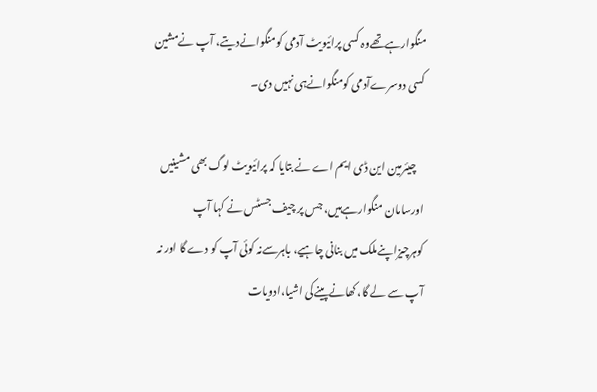منگوارہےتھےوہ کسی پرائیویٹ آدمی کومنگوانےدیتے، آپ نےمشین کسی دوسرےآدمی کومنگوانےہی نہیں دی۔

    چیئرمین این ڈی ایم اے نے بتایا کہ پرائیویٹ لوگ بھی مشینیں اورسامان منگوارہےہیں، جس پر چیف جسٹس نے کہا آپ کوہرچیزاپنےملک میں بنانی چاہیے، باہرسےنہ کوئی آپ کو دے گا اور نہ آپ سے لے گا، کھانےپینےکی اشیا،ادویات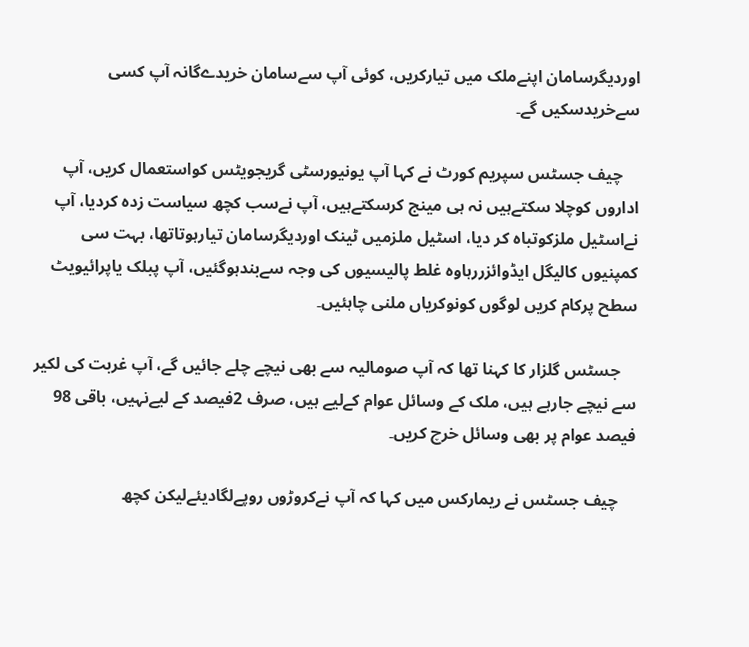اوردیگرسامان اپنےملک میں تیارکریں، کوئی آپ سےسامان خریدےگانہ آپ کسی سےخریدسکیں گے۔

    چیف جسٹس سپریم کورٹ نے کہا آپ یونیورسٹی گریجویٹس کواستعمال کریں، آپ اداروں کوچلا سکتےہیں نہ ہی مینج کرسکتےہیں، آپ نےسب کچھ سیاست زدہ کردیا، آپ نےاسٹیل ملزکوتباہ کر دیا، اسٹیل ملزمیں ٹینک اوردیگرسامان تیارہوتاتھا، بہت سی کمپنیوں کالیگل ایڈوائزررہاوہ غلط پالیسیوں کی وجہ سےبندہوگئیں، آپ پبلک یاپرائیویٹ سطح پرکام کریں لوگوں کونوکریاں ملنی چاہئیں۔

    جسٹس گلزار کا کہنا تھا کہ آپ صومالیہ سے بھی نیچے چلے جائیں گے، آپ غربت کی لکیر سے نیچے جارہے ہیں، ملک کے وسائل عوام کےلیے ہیں، صرف 2فیصد کے لیےنہیں، باقی 98 فیصد عوام پر بھی وسائل خرچ کریں۔

    چیف جسٹس نے ریمارکس میں کہا کہ آپ نےکروڑوں روپےلگادیئےلیکن کچھ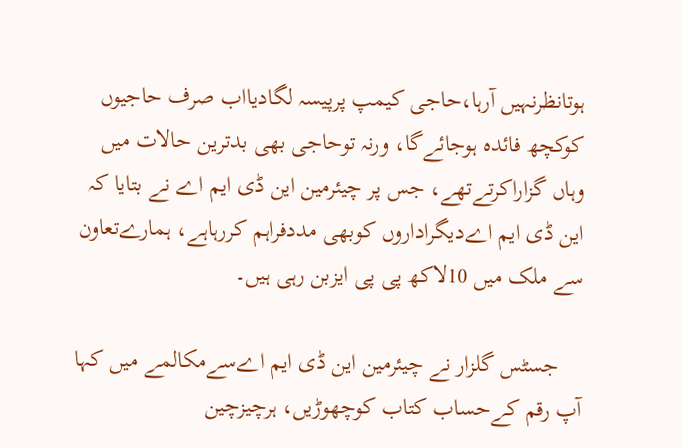ہوتانظرنہیں آرہا،حاجی کیمپ پرپیسہ لگادیااب صرف حاجیوں کوکچھ فائدہ ہوجائےگا، ورنہ توحاجی بھی بدترین حالات میں وہاں گزاراکرتےتھے، جس پر چیئرمین این ڈی ایم اے نے بتایا کہ این ڈی ایم اےدیگراداروں کوبھی مددفراہم کررہاہے، ہمارےتعاون سے ملک میں 10لاکھ پی پی ایزبن رہی ہیں۔

    جسٹس گلزار نے چیئرمین این ڈی ایم اےسےمکالمے میں کہا آپ رقم کےحساب کتاب کوچھوڑیں، ہرچیزچین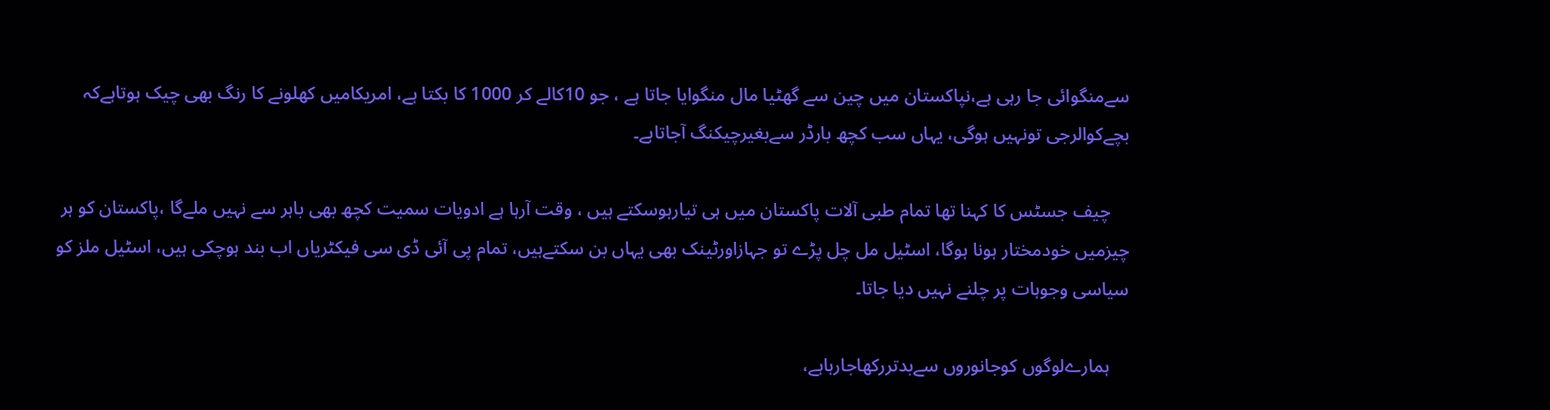سےمنگوائی جا رہی ہے،نپاکستان میں چین سے گھٹیا مال منگوایا جاتا ہے ، جو 10کالے کر 1000 کا بکتا ہے، امریکامیں کھلونے کا رنگ بھی چیک ہوتاہےکہ بچےکوالرجی تونہیں ہوگی، یہاں سب کچھ بارڈر سےبغیرچیکنگ آجاتاہے۔

    چیف جسٹس کا کہنا تھا تمام طبی آلات پاکستان میں ہی تیارہوسکتے ہیں ، وقت آرہا ہے ادویات سمیت کچھ بھی باہر سے نہیں ملےگا ،پاکستان کو ہر چیزمیں خودمختار ہونا ہوگا، اسٹیل مل چل پڑے تو جہازاورٹینک بھی یہاں بن سکتےہیں، تمام پی آئی ڈی سی فیکٹریاں اب بند ہوچکی ہیں، اسٹیل ملز کو سیاسی وجوہات پر چلنے نہیں دیا جاتا۔

    ہمارےلوگوں کوجانوروں سےبدتررکھاجارہاہے،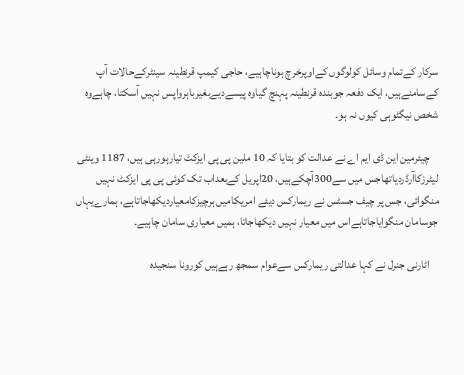سرکار کےتمام وسائل کولوگوں کےاوپرخرچ ہوناچاہیے، حاجی کیمپ قرنطینہ سینٹرکےحالات آپ کےسامنےہیں، ایک دفعہ جوبندہ قرنطینہ پہنچ گیاوہ پیسےدیےبغیرباہرواپس نہیں آسکتا، چاہےوہ شخص نیگٹوہی کیوں نہ ہو۔

    چیئرمین این ڈی ایم اے نے عدالت کو بتایا کہ 10 ملین پی پی ایزکٹ تیارہورہی ہیں، 1187 وینٹی لیٹرزکاآرڈردیاتھاجس میں سے300آچکےہیں، 20اپریل کےبعداب تک کوئی پی پی ایزکٹ نہیں منگوائی، جس پر چیف جسٹس نے ریمارکس دیئے امریکامیں ہرچیزکامعیاردیکھاجاتاہے، ہمارےیہاں جوسامان منگوایاجاتاہےاس میں معیار نہیں دیکھاجاتا، ہمیں معیاری سامان چاہیے۔

    اٹارنی جنرل نے کہا عدالتی ریمارکس سےعوام سمجھ رہےہیں کورونا سنجیدہ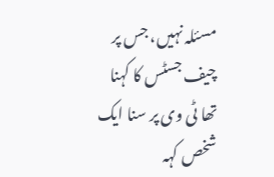مسئلہ نہیں، جس پر چیف جسٹس کا کہنا تھا ٹی وی پر سنا ایک شخص کہہ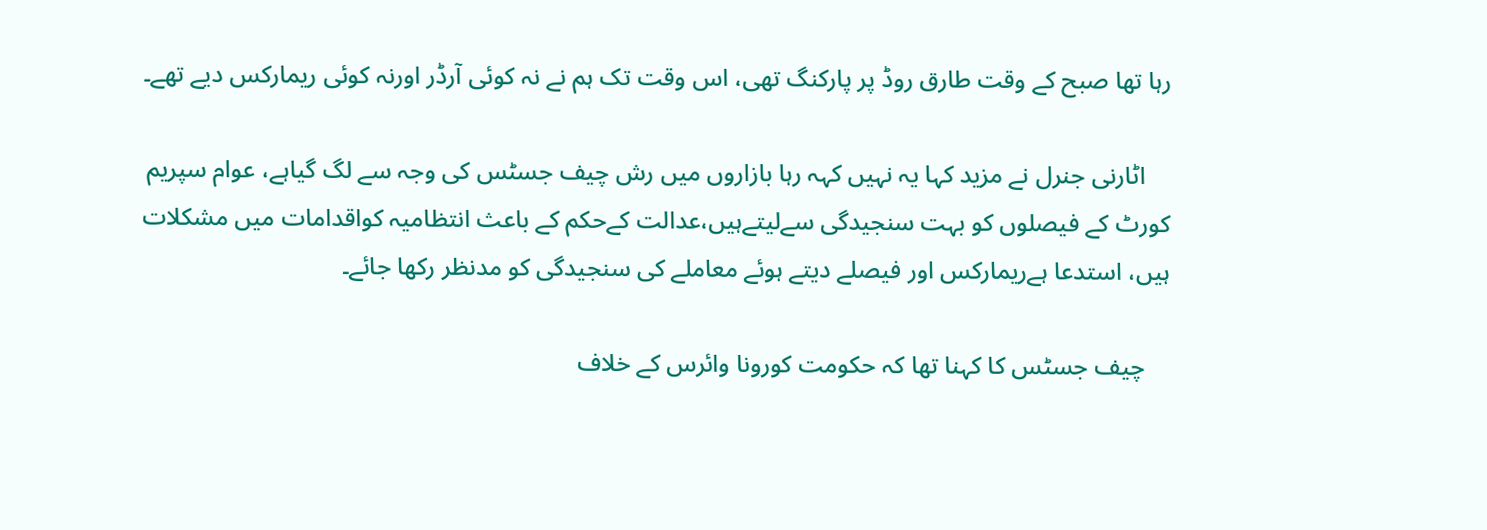رہا تھا صبح کے وقت طارق روڈ پر پارکنگ تھی، اس وقت تک ہم نے نہ کوئی آرڈر اورنہ کوئی ریمارکس دیے تھے۔

    اٹارنی جنرل نے مزید کہا یہ نہیں کہہ رہا بازاروں میں رش چیف جسٹس کی وجہ سے لگ گیاہے، عوام سپریم کورٹ کے فیصلوں کو بہت سنجیدگی سےلیتےہیں،عدالت کےحکم کے باعث انتظامیہ کواقدامات میں مشکلات ہیں، استدعا ہےریمارکس اور فیصلے دیتے ہوئے معاملے کی سنجیدگی کو مدنظر رکھا جائے۔

    چیف جسٹس کا کہنا تھا کہ حکومت کورونا وائرس کے خلاف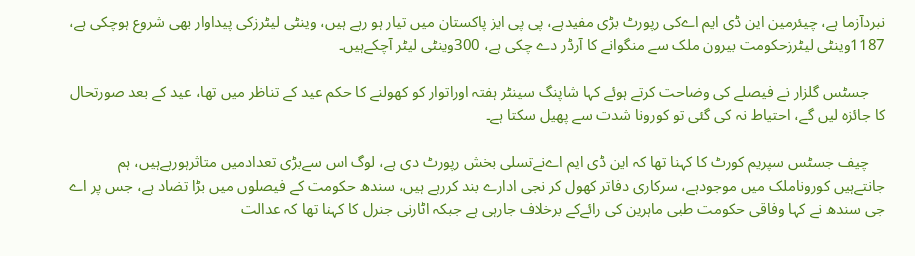نبردآزما ہے، چیئرمین این ڈی ایم اےکی رپورٹ بڑی مفیدہے، پی پی ایز پاکستان میں تیار ہو رہے ہیں، وینٹی لیٹرزکی پیداوار بھی شروع ہوچکی ہے، 1187وینٹی لیٹرزحکومت بیرون ملک سے منگوانے کا آرڈر دے چکی ہے، 300وینٹی لیٹر آچکےہیں۔

    جسٹس گلزار نے فیصلے کی وضاحت کرتے ہوئے کہا شاپنگ سینٹر ہفتہ اوراتوار کو کھولنے کا حکم عید کے تناظر میں تھا، عید کے بعد صورتحال کا جائزہ لیں گے، احتیاط نہ کی گئی تو کورونا شدت سے پھیل سکتا ہے۔

    چیف جسٹس سپریم کورٹ کا کہنا تھا کہ این ڈی ایم اےنےتسلی بخش رپورٹ دی ہے، لوگ اس سےبڑی تعدادمیں متاثرہورہےہیں، ہم جانتےہیں کوروناملک میں موجودہے، سرکاری دفاتر کھول کر نجی ادارے بند کررہے ہیں، سندھ حکومت کے فیصلوں میں بڑا تضاد ہے، جس پر اے جی سندھ نے کہا وفاقی حکومت طبی ماہرین کی رائےکے برخلاف جارہی ہے جبکہ اٹارنی جنرل کا کہنا تھا کہ عدالت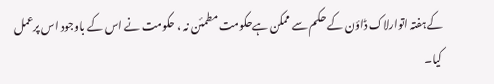کےہفتہ اتوارلاک ڈاؤن کے حکم سے ممکن ہےحکومت مطمئن نہ ، حکومت نے اس کے باوجود اس پرعمل کیا۔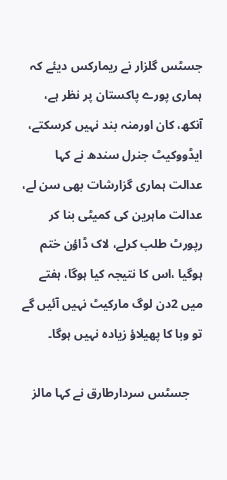جسٹس گلزار نے ریمارکس دیئے کہ ہماری پورے پاکستان پر نظر ہے، آنکھ، کان اورمنہ بند نہیں کرسکتے، ایڈووکیٹ جنرل سندھ نے کہا عدالت ہماری گزارشات بھی سن لے، عدالت ماہرین کی کمیٹی بنا کر رپورٹ طلب کرلے، لاک ڈاؤن ختم ہوگیا ،اس کا نتیجہ کیا ہوگا، ہفتے میں 2دن لوگ مارکیٹ نہیں آئیں گے تو وبا کا پھیلاؤ زیادہ نہیں ہوگا۔

    جسٹس سردارطارق نے کہا مالز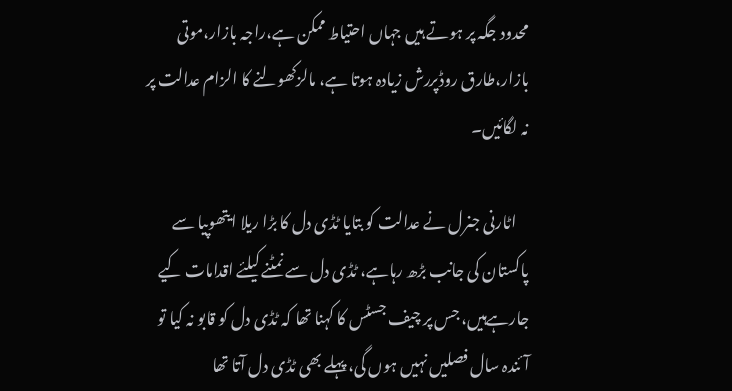محدود جگہ پر ہوتے ہیں جہاں احتیاط ممکن ہے،راجہ بازار،موتی بازار،طارق روڈپررش زیادہ ہوتا ہے، مالزکھولنے کا الزام عدالت پر نہ لگائیں۔

    اٹارنی جنرل نے عدالت کو بتایا ٹڈی دل کا بڑا ریلا ایتھوپیا سے پاکستان کی جانب بڑھ رہاہے، ٹڈی دل سے نمٹنے کیلئے اقدامات کیے جارہےہیں، جس پر چیف جسٹس کا کہنا تھا کہ ٹڈی دل کو قابو نہ کیا تو آئندہ سال فصلیں نہیں ہوں گی، پہلے بھی ٹڈی دل آتا تھا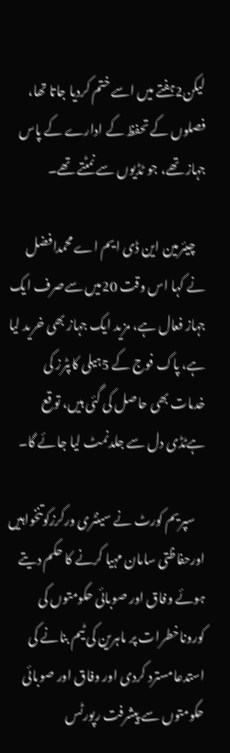لیکن2ہفتے میں اسے ختم کردیا جاتا تھا، فصلوں کے تحفظ کے ادارے کے پاس جہاز تھے، جو ٹڈیوں سے نمٹتے تھے۔

    چیئرمین این ڈی ایم اے محمدافضل نے کہا اس وقت 20میں سےصرف ایک جہاز فعال ہے، مزید ایک جہاز بھی خرید لیا ہے، پاک فوج کے 5ہیلی کاپٹرز کی خدمات بھی حاصل کی گئی ہیں، توقع ہےٹڈی دل سے جلدنمٹ لیا جائے گا۔

    سپریم کورٹ نے سینٹری ورکرزکوتنخواہیں اورحفاظتی سامان مہیا کرنے کا حکم دیتے ہوئے وفاق اور صوبائی حکومتوں کی کوروناخطرات پر ماہرین کی ٹیم بنانے کی استدعامسترد کردی اور وفاق اور صوبائی حکومتوں سے پیشرفت رپورٹس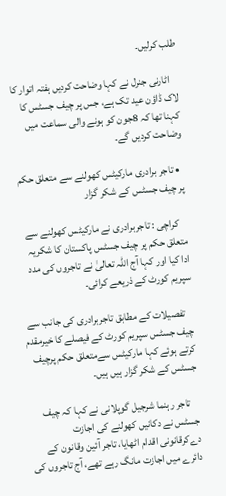طلب کرلیں۔

    اٹارنی جنرل نے کہا وضاحت کردیں ہفتہ اتوار کا لاک ڈاؤن عید تک ہے، جس پر چیف جسٹس کا کہنا تھا کہ 8جون کو ہونے والی سماعت میں وضاحت کردیں گے۔

  • تاجر برادری مارکیٹس کھولنے سے متعلق حکم پر چیف جسٹس کے شکر گزار

    کراچی : تاجربرادری نے مارکیٹس کھولنے سے متعلق حکم پر چیف جسٹس پاکستان کا شکریہ ادا کیا اور کہا آج اللہ تعالیٰ نے تاجروں کی مدد سپریم کورٹ کے ذریعے کرائی۔

    تفصیلات کے مطابق تاجربرادری کی جانب سے چیف جسٹس سپریم کورٹ کے فیصلے کا خیرمقدم کرتے ہوئے کہا مارکیٹس سےمتعلق حکم پرچیف جسٹس کے شکر گزار ہیں ہیں۔

    تاجر رہنما شرجیل گوپلانی نے کہا کہ چیف جسٹس نے دکانیں کھولنے کی اجازت دےکرقانونی اقدام اٹھایا، تاجر آئین وقانون کے دائرے میں اجازت مانگ رہے تھے، آج تاجروں کی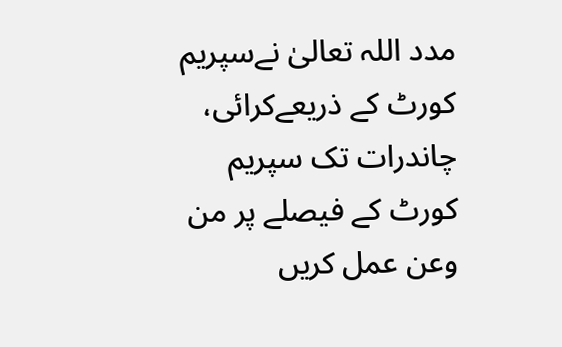مدد اللہ تعالیٰ نےسپریم کورٹ کے ذریعےکرائی، چاندرات تک سپریم کورٹ کے فیصلے پر من وعن عمل کریں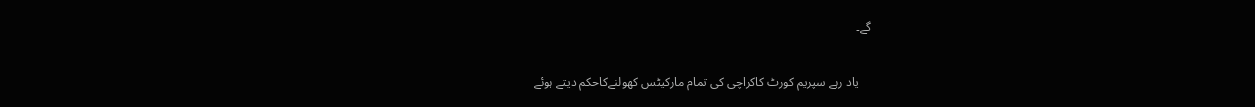گے۔

    یاد رہے سپریم کورٹ کاکراچی کی تمام مارکیٹس کھولنےکاحکم دیتے ہوئے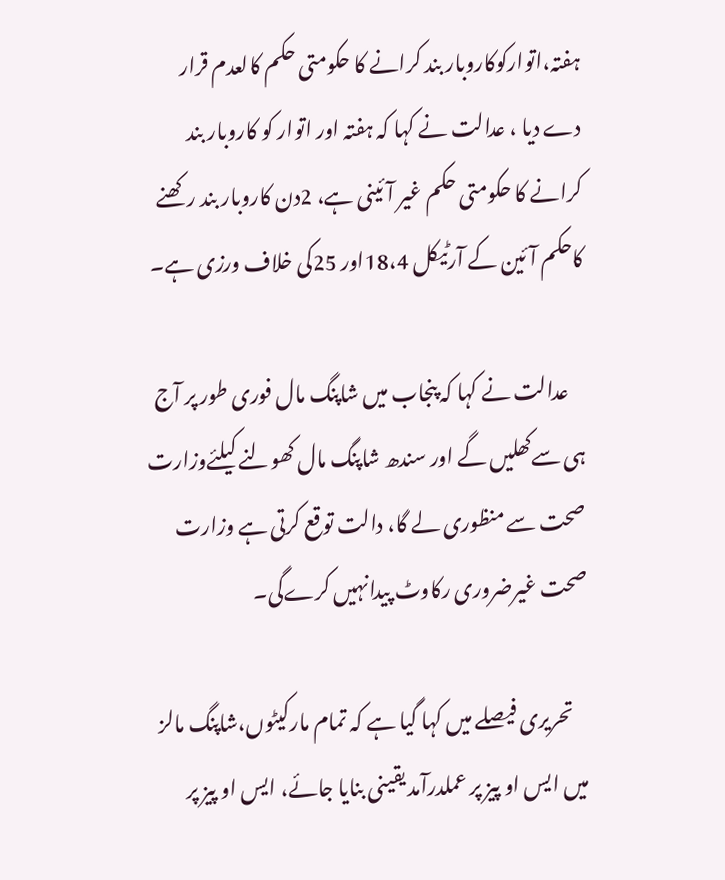ہفتہ،اتوارکوکاروبار بند کرانے کا حکومتی حکم کالعدم قرار دے دیا ، عدالت نے کہا کہ ہفتہ اور اتوار کو کاروبار بند کرانے کا حکومتی حکم غیر آئینی ہے، 2دن کاروبار بند رکھنے کاحکم آئین کے آرٹیکل 18،4اور 25کی خلاف ورزی ہے۔

    عدالت نے کہا کہ پنجاب میں شاپنگ مال فوری طور پر آج ہی سےکھلیں گے اور سندھ شاپنگ مال کھولنے کیلئےوزارت صحت سے منظوری لے گا، دالت توقع کرتی ہے وزارت صحت غیرضروری رکاوٹ پیدانہیں کرےگی۔

    تحریری فیصلے میں کہا گیا ہے کہ تمام مارکیٹوں،شاپنگ مالز میں ایس او پیز پر عملدرآمد یقینی بنایا جائے، ایس او پیز پر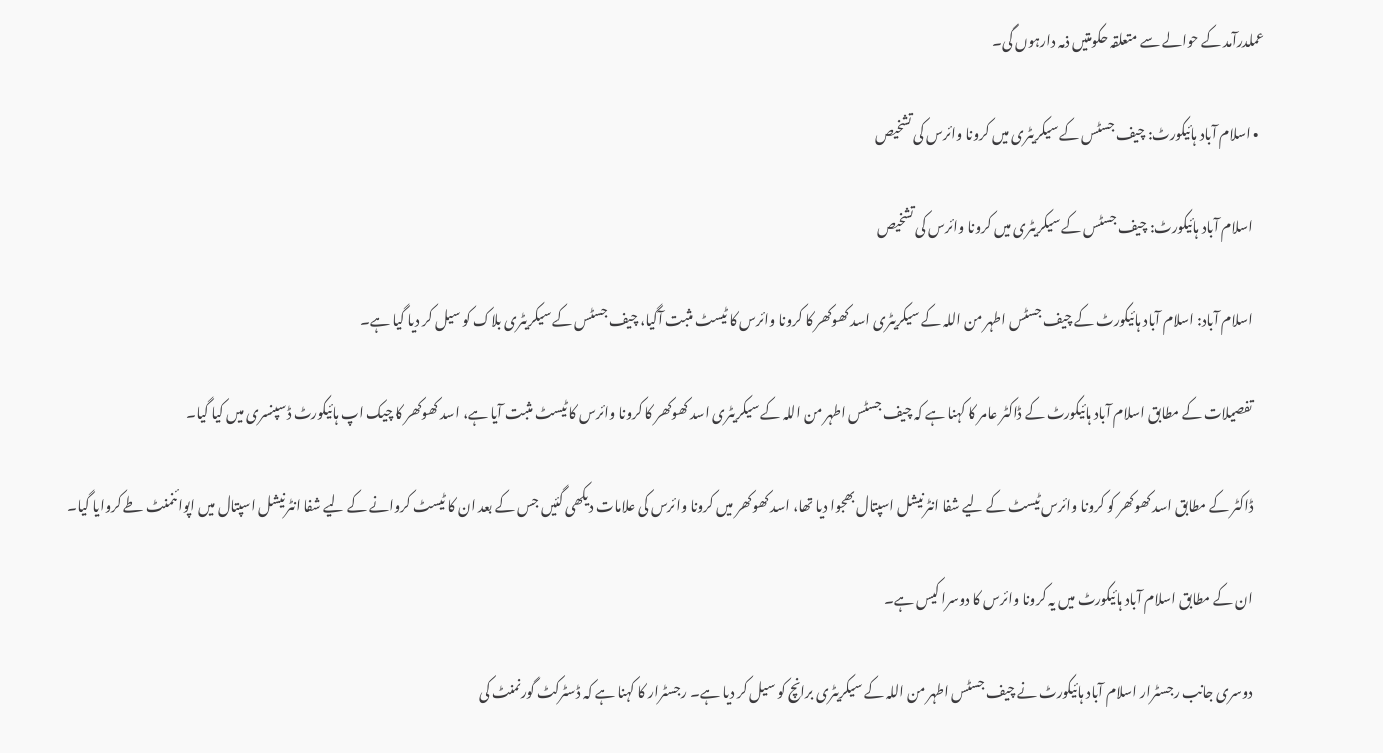عملدرآمد کے حوالے سے متعلقہ حکومتیں ذمہ دارہوں گی۔

  • اسلام آباد ہائیکورٹ: چیف جسٹس کے سیکریٹری میں کرونا وائرس کی تشخیص

    اسلام آباد ہائیکورٹ: چیف جسٹس کے سیکریٹری میں کرونا وائرس کی تشخیص

    اسلام آباد: اسلام آباد ہائیکورٹ کے چیف جسٹس اطہر من اللہ کے سیکریٹری اسد کھوکھر کا کرونا وائرس کا ٹیسٹ مثبت آگیا، چیف جسٹس کے سیکریٹری بلاک کو سیل کر دیا گیا ہے۔

    تفصیلات کے مطابق اسلام آباد ہائیکورٹ کے ڈاکٹر عامر کا کہنا ہے کہ چیف جسٹس اطہر من اللہ کے سیکریٹری اسد کھوکھر کا کرونا وائرس کا ٹیسٹ مثبت آیا ہے، اسد کھوکھر کا چیک اپ ہائیکورٹ ڈسپنسری میں کیا گیا۔

    ڈاکٹر کے مطابق اسد کھوکھر کو کرونا وائرس ٹیسٹ کے لیے شفا انٹرنیشل اسپتال بھجوا دیا تھا، اسد کھوکھر میں کرونا وائرس کی علامات دیکھی گئیں جس کے بعد ان کا ٹیسٹ کروانے کے لیے شفا انٹرنیشل اسپتال میں اپوائنمنٹ طے کروایا گیا۔

    ان کے مطابق اسلام آباد ہائیکورٹ میں یہ کرونا وائرس کا دوسرا کیس ہے۔

    دوسری جانب رجسٹرار اسلام آباد ہائیکورٹ نے چیف جسٹس اطہر من اللہ کے سیکریٹری برانچ کو سیل کر دیا ہے۔ رجسٹرار کا کہنا ہے کہ ڈسٹرکٹ گورنمنٹ کی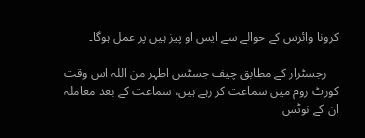کرونا وائرس کے حوالے سے ایس او پیز ہیں پر عمل ہوگا۔

    رجسٹرار کے مطابق چیف جسٹس اطہر من اللہ اس وقت کورٹ روم میں سماعت کر رہے ہیں، سماعت کے بعد معاملہ ان کے نوٹس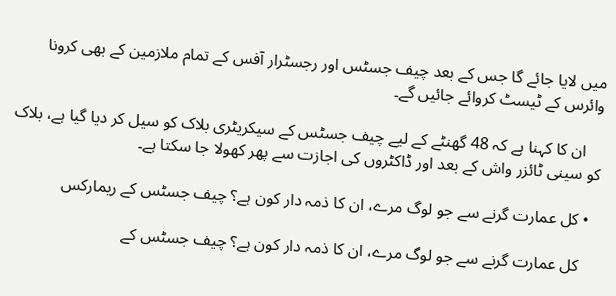میں لایا جائے گا جس کے بعد چیف جسٹس اور رجسٹرار آفس کے تمام ملازمین کے بھی کرونا وائرس کے ٹیسٹ کروائے جائیں گے۔

    ان کا کہنا ہے کہ 48 گھنٹے کے لیے چیف جسٹس کے سیکریٹری بلاک کو سیل کر دیا گیا ہے، بلاک کو سینی ٹائزر واش کے بعد اور ڈاکٹروں کی اجازت سے پھر کھولا جا سکتا ہے۔

  • کل عمارت گرنے سے جو لوگ مرے، ان کا ذمہ دار کون ہے؟ چیف جسٹس کے ریمارکس

    کل عمارت گرنے سے جو لوگ مرے، ان کا ذمہ دار کون ہے؟ چیف جسٹس کے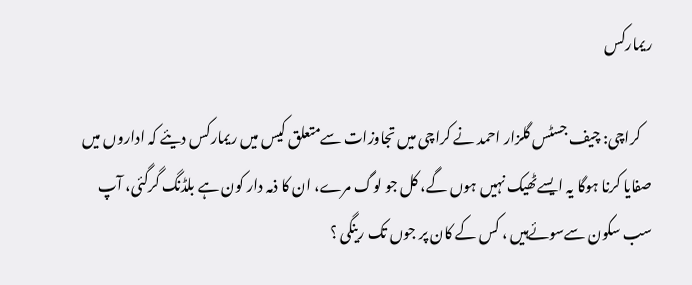ریمارکس

    کراچی: چیف جسٹس گلزار احمد نے کراچی میں تجاوزات سےمتعلق کیس میں ریمارکس دیئے کہ اداروں میں صفایا کرنا ہوگا یہ ایسےٹھیک نہیں ہوں گے، کل جو لوگ مرے، ان کا ذمہ دار کون ہے بلڈنگ گرگئی، آپ سب سکون سےسوئےہیں ، کس کے کان پر جوں تک رینگی ؟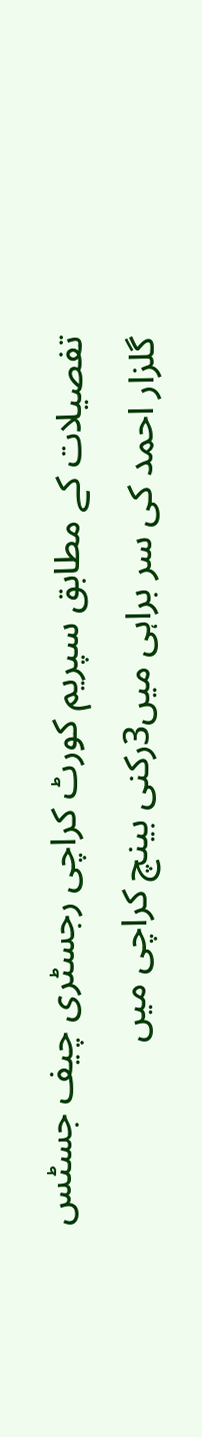تفصیلات کے مطابق سپریم کورٹ کراچی رجسٹری چیف جسٹس گلزار احمد کی سر براہی میں3رکنی بینچ کراچی میں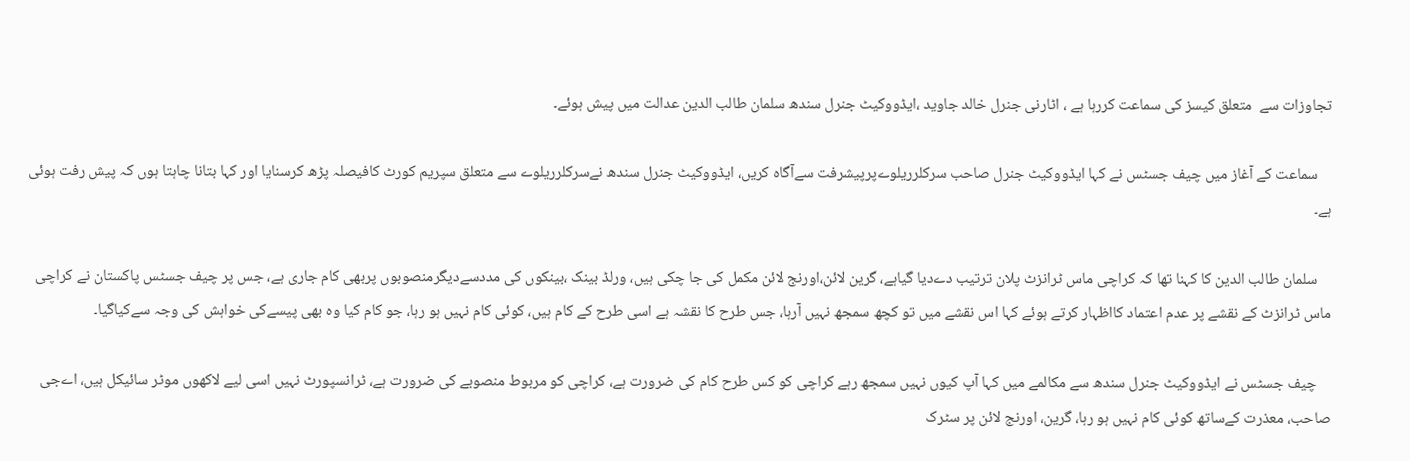تجاوزات سے  متعلق کیسز کی سماعت کررہا ہے ، اٹارنی جنرل خالد جاوید ،ایڈووکیٹ جنرل سندھ سلمان طالب الدین عدالت میں پیش ہوئے۔

    سماعت کے آغاز میں چیف جسٹس نے کہا ایڈووکیٹ جنرل صاحب سرکلرریلوےپرپیشرفت سےآگاہ کریں، ایڈووکیٹ جنرل سندھ نےسرکلرریلوے سے متعلق سپریم کورٹ کافیصلہ پڑھ کرسنایا اور کہا بتانا چاہتا ہوں کہ پیش رفت ہوئی ہے۔

    سلمان طالب الدین کا کہنا تھا کہ کراچی ماس ٹرانزٹ پلان ترتیب دےدیا گیاہے، گرین لائن،اورنج لائن مکمل کی جا چکی ہیں، ورلڈ بینک ،بینکوں کی مددسےدیگرمنصوبوں پربھی کام جاری ہے، جس پر چیف جسٹس پاکستان نے کراچی ماس ٹرانزٹ کے نقشے پر عدم اعتماد کااظہار کرتے ہوئے کہا اس نقشے میں تو کچھ سمجھ نہیں آرہا، جس طرح کا نقشہ ہے اسی طرح کے کام ہیں، کوئی کام نہیں ہو رہا، جو کام کیا وہ بھی پیسےکی خواہش کی وجہ سےکیاگیا۔

    چیف جسٹس نے ایڈووکیٹ جنرل سندھ سے مکالمے میں کہا آپ کیوں نہیں سمجھ رہے کراچی کو کس طرح کام کی ضرورت ہے، کراچی کو مربوط منصوبے کی ضرورت ہے، ٹرانسپورٹ نہیں اسی لیے لاکھوں موٹر سائیکل ہیں، اےجی صاحب، معذرت کےساتھ کوئی کام نہیں ہو رہا، گرین، اورنج لائن پر سٹرک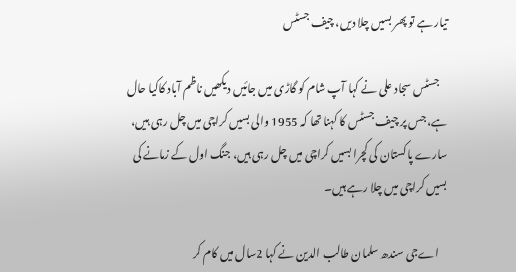تیار ہے تو پھر بسیں چلا دیں، چیف جسٹس

    جسٹس سجاد علی نے کہا آپ شام کو گاڑی میں جائیں دیکھیں ناظم آباد کاکیا حال ہے، جس پر چیف جسٹس کا کہنا تھا کہ 1955 والی بسیں کراچی میں چل رہی ہیں، سارے پاکستان کی کچرا بسیں کراچی میں چل رہی ہیں، جنگ اول کے زمانے کی بسیں کراچی میں چلا رہے ہیں۔

    اےجی سندھ سلمان طالب الدین نے کہا 2سال میں کام کر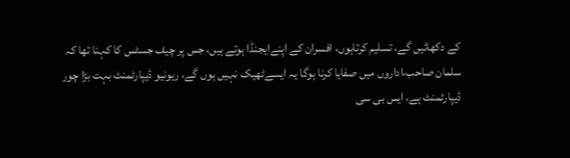کے دکھائیں گے، تسلیم کرتاہوں، افسران کے اپنےایجنڈا ہوتے ہیں، جس پر چیف جسٹس کا کہنا تھا کہ سلمان صاحب،اداروں میں صفایا کرنا ہوگا یہ ایسےٹھیک نہیں ہوں گے، ریونیو ڈیپارٹمنٹ بہت بڑا چور ڈیپارٹمنٹ ہے، ایس بی سی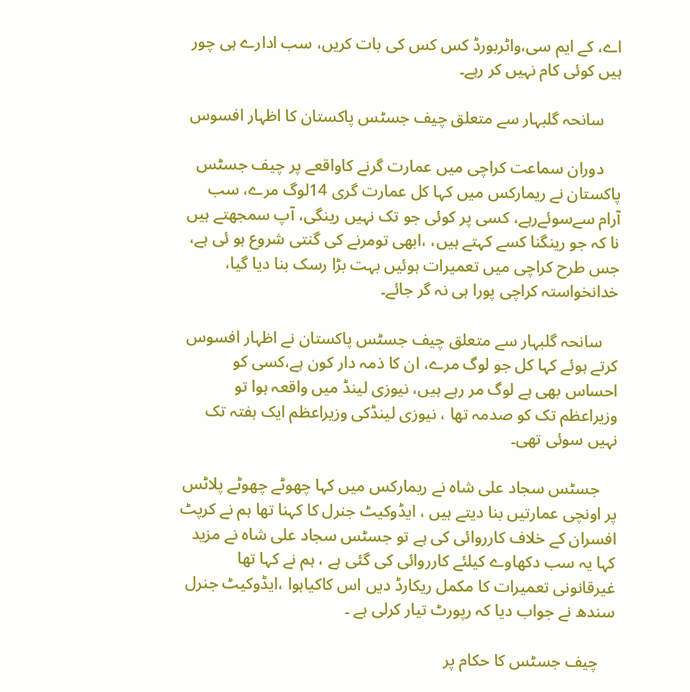اے، کے ایم سی،واٹربورڈ کس کس کی بات کریں، سب ادارے ہی چور ہیں کوئی کام نہیں کر رہے۔

    سانحہ گلبہار سے متعلق چیف جسٹس پاکستان کا اظہار افسوس

    دوران سماعت کراچی میں عمارت گرنے کاواقعے پر چیف جسٹس پاکستان نے ریمارکس میں کہا کل عمارت گری 14لوگ مرے، سب آرام سےسوئےرہے، کسی پر کوئی جو تک نہیں رینگی، آپ سمجھتے ہیں نا کہ جو رینگنا کسے کہتے ہیں، ،ابھی تومرنے کی گنتی شروع ہو ئی ہے، جس طرح کراچی میں تعمیرات ہوئیں بہت بڑا رسک بنا دیا گیا، خدانخواستہ کراچی پورا ہی نہ گر جائے۔

    سانحہ گلبہار سے متعلق چیف جسٹس پاکستان نے اظہار افسوس کرتے ہوئے کہا کل جو لوگ مرے، ان کا ذمہ دار کون ہے،کسی کو احساس بھی ہے لوگ مر رہے ہیں، نیوزی لینڈ میں واقعہ ہوا تو وزیراعظم تک کو صدمہ تھا ، نیوزی لینڈکی وزیراعظم ایک ہفتہ تک نہیں سوئی تھی۔

    جسٹس سجاد علی شاہ نے ریمارکس میں کہا چھوٹے چھوٹے پلاٹس پر اونچی عمارتیں بنا دیتے ہیں ، ایڈوکیٹ جنرل کا کہنا تھا ہم نے کرپٹ افسران کے خلاف کارروائی کی ہے تو جسٹس سجاد علی شاہ نے مزید کہا یہ سب دکھاوے کیلئے کارروائی کی گئی ہے ، ہم نے کہا تھا غیرقانونی تعمیرات کا مکمل ریکارڈ دیں اس کاکیاہوا ،ایڈوکیٹ جنرل سندھ نے جواب دیا کہ رپورٹ تیار کرلی ہے ۔

    چیف جسٹس کا حکام پر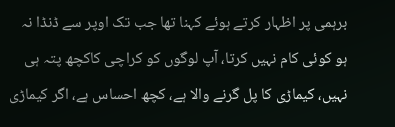برہمی پر اظہار کرتے ہوئے کہنا تھا جب تک اوپر سے ڈنڈا نہ ہو کوئی کام نہیں کرتا، آپ لوگوں کو کراچی کاکچھ پتہ ہی نہیں، کیماڑی کا پل گرنے والا ہے، کچھ احساس ہے، اگر کیماڑی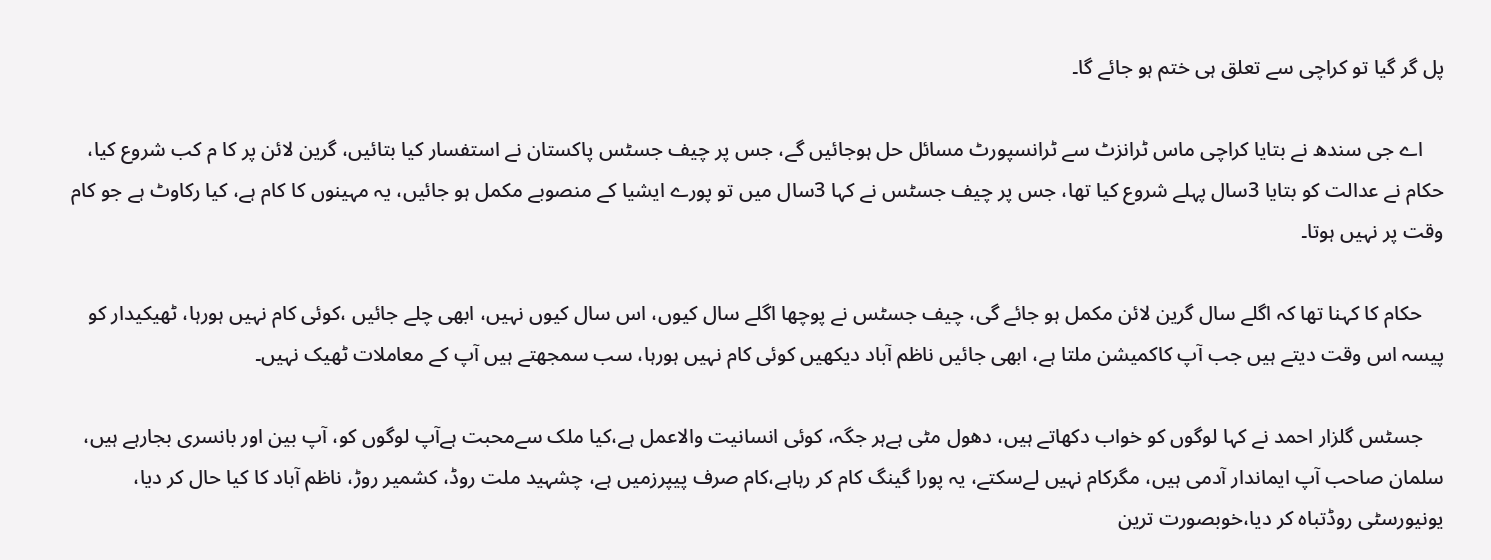پل گر گیا تو کراچی سے تعلق ہی ختم ہو جائے گا۔

    اے جی سندھ نے بتایا کراچی ماس ٹرانزٹ سے ٹرانسپورٹ مسائل حل ہوجائیں گے، جس پر چیف جسٹس پاکستان نے استفسار کیا بتائیں، گرین لائن پر کا م کب شروع کیا، حکام نے عدالت کو بتایا 3سال پہلے شروع کیا تھا، جس پر چیف جسٹس نے کہا 3سال میں تو پورے ایشیا کے منصوبے مکمل ہو جائیں، یہ مہینوں کا کام ہے، کیا رکاوٹ ہے جو کام وقت پر نہیں ہوتا۔

    حکام کا کہنا تھا کہ اگلے سال گرین لائن مکمل ہو جائے گی، چیف جسٹس نے پوچھا اگلے سال کیوں، اس سال کیوں نہیں، ابھی چلے جائیں ،کوئی کام نہیں ہورہا، ٹھیکیدار کو پیسہ اس وقت دیتے ہیں جب آپ کاکمیشن ملتا ہے، ابھی جائیں ناظم آباد دیکھیں کوئی کام نہیں ہورہا، سب سمجھتے ہیں آپ کے معاملات ٹھیک نہیں۔

    جسٹس گلزار احمد نے کہا لوگوں کو خواب دکھاتے ہیں، دھول مٹی ہےہر جگہ، کوئی انسانیت والاعمل ہے،کیا ملک سےمحبت ہےآپ لوگوں کو، آپ بین اور بانسری بجارہے ہیں، سلمان صاحب آپ ایماندار آدمی ہیں، مگرکام نہیں لےسکتے، یہ پورا گینگ کام کر رہاہے،کام صرف پیپرزمیں ہے، چشہید ملت روڈ، کشمیر روڑ، ناظم آباد کا کیا حال کر دیا، یونیورسٹی روڈتباہ کر دیا،خوبصورت ترین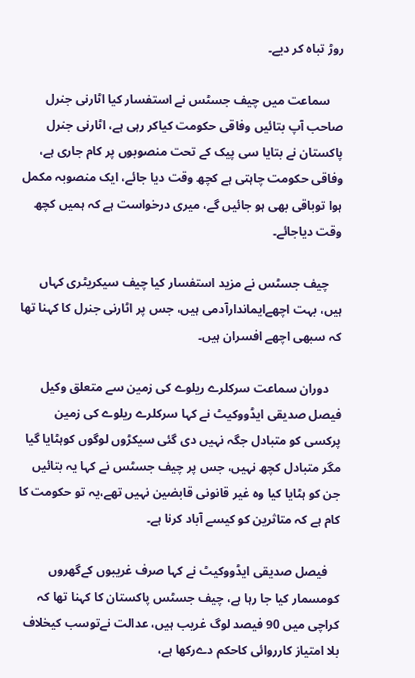روڑ تباہ کر دیے۔

    سماعت میں چیف جسٹس نے استفسار کیا اٹارنی جنرل صاحب آپ بتائیں وفاقی حکومت کیاکر رہی ہے، اٹارنی جنرل پاکستان نے بتایا سی پیک کے تحت منصوبوں پر کام جاری ہے، وفاقی حکومت چاہتی ہے کچھ وقت دیا جائے، ایک منصوبہ مکمل ہوا توباقی بھی ہو جائیں گے، میری درخواست ہے کہ ہمیں کچھ وقت دیاجائے۔

    چیف جسٹس نے مزید استفسار کیا چیف سیکریٹری کہاں ہیں، بہت اچھےایماندارآدمی ہیں، جس پر اٹارنی جنرل کا کہنا تھا کہ سبھی اچھے افسران ہیں۔

    دوران سماعت سرکلرے ریلوے کی زمین سے متعلق وکیل فیصل صدیقی ایڈووکیٹ نے کہا سرکلرے ریلوے کی زمین پرکسی کو متبادل جگہ نہیں دی گئی سیکڑوں لوگوں کوہٹایا گیا مگر متبادل کچھ نہیں، جس پر چیف جسٹس نے کہا یہ بتائیں جن کو ہٹایا کیا وہ غیر قانونی قابضین نہیں تھے،یہ تو حکومت کا کام ہے کہ متاثرین کو کیسے آباد کرنا ہے۔

    فیصل صدیقی ایڈووکیٹ نے کہا صرف غریبوں کےگھروں کومسمار کیا جا رہا ہے، چیف جسٹس پاکستان کا کہنا تھا کہ کراچی میں 90 فیصد لوگ غریب ہیں، عدالت نےتوسب کیخلاف بلا امتیاز کارروائی کاحکم دےرکھا ہے،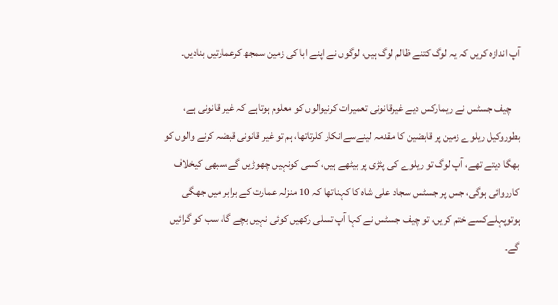آپ اندازہ کریں کہ یہ لوگ کتنے ظالم لوگ ہیں، لوگوں نے اپنے ابا کی زمین سمجھ کرعمارتیں بنادیں۔

    چیف جسٹس نے ریمارکس دیے غیرقانونی تعمیرات کرنیوالوں کو معلوم ہوتاہے کہ غیر قانونی ہے، بطوروکیل ریلوے زمین پر قابضین کا مقدمہ لینےسےانکار کلرتاتھا، ہم تو غیر قانونی قبضہ کرنے والوں کو بھگا دیتے تھے، آپ لوگ تو ریلوے کی پٹڑی پر بیٹھے ہیں، کسی کونہیں چھوڑیں گے،سبھی کیخلاف کارروائی ہوگی، جس پر جسٹس سجاد علی شاہ کا کہناتھا کہ 10 منزلہ عمارت کے برابر میں جھگی ہوتوپہلےکسے ختم کریں، تو چیف جسٹس نے کہا آپ تسلی رکھیں کوئی نہیں بچے گا، سب کو گرائیں گے۔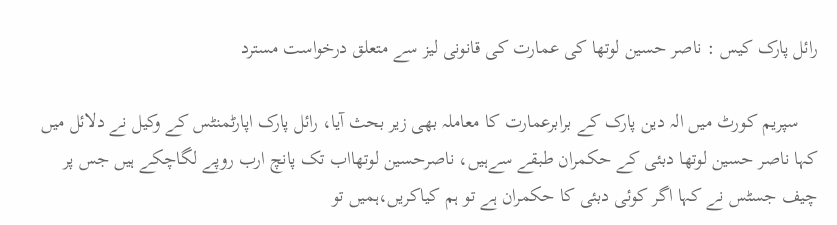رائل پارک کیس : ناصر حسین لوتھا کی عمارت کی قانونی لیز سے متعلق درخواست مسترد

    سپریم کورٹ میں الہ دین پارک کے برابرعمارت کا معاملہ بھی زیر بحث آیا، رائل پارک اپارٹمنٹس کے وکیل نے دلائل میں کہا ناصر حسین لوتھا دبئی کے حکمران طبقے سےہیں، ناصرحسین لوتھااب تک پانچ ارب روپے لگاچکے ہیں جس پر چیف جسٹس نے کہا اگر کوئی دبئی کا حکمران ہے تو ہم کیاکریں،ہمیں تو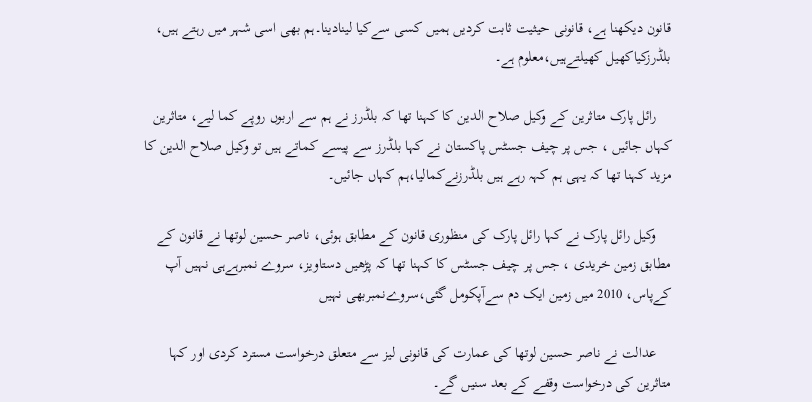قانون دیکھنا ہے، قانونی حیثیت ثابت کردیں ہمیں کسی سےکیا لینادینا۔ہم بھی اسی شہر میں رہتے ہیں، بلڈرزکیاکھیل کھیلتےہیں،معلوم ہے۔

    رائل پارک متاثرین کے وکیل صلاح الدین کا کہنا تھا کہ بلڈرز نے ہم سے اربوں روپے کما لیے، متاثرین کہاں جائیں ، جس پر چیف جسٹس پاکستان نے کہا بلڈرز سے پیسے کماتے ہیں تو وکیل صلاح الدین کا مزید کہنا تھا کہ یہی ہم کہہ رہے ہیں بلڈرزنےکمالیا،ہم کہاں جائیں۔

    وکیل رائل پارک نے کہا رائل پارک کی منظوری قانون کے مطابق ہوئی، ناصر حسین لوتھا نے قانون کے مطابق زمین خریدی ، جس پر چیف جسٹس کا کہنا تھا کہ پڑھیں دستاویز، سروے نمبرہےہی نہیں آپ کےپاس، 2010 میں زمین ایک دم سےآپکومل گئی،سروےنمبربھی نہیں

    عدالت نے ناصر حسین لوتھا کی عمارت کی قانونی لیز سے متعلق درخواست مسترد کردی اور کہا متاثرین کی درخواست وقفے کے بعد سنیں گے۔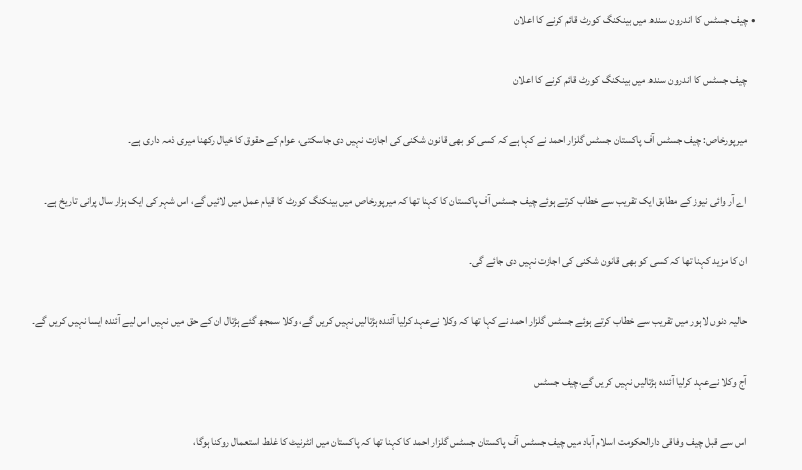• چیف جسٹس کا اندرون سندھ میں بینکنگ کورٹ قائم کرنے کا اعلان

    چیف جسٹس کا اندرون سندھ میں بینکنگ کورٹ قائم کرنے کا اعلان

    میرپورخاص: چیف جسٹس آف پاکستان جسٹس گلزار احمد نے کہا ہے کہ کسی کو بھی قانون شکنی کی اجازت نہیں دی جاسکتی، عوام کے حقوق کا خیال رکھنا میری ذمہ داری ہے۔

    اے آر وائی نیوز کے مطابق ایک تقریب سے خطاب کرتے ہوئے چیف جسٹس آف پاکستان کا کہنا تھا کہ میرپورخاص میں بینکنگ کورٹ کا قیام عمل میں لائیں گے، اس شہر کی ایک ہزار سال پرانی تاریخ ہے۔

    ان کا مزید کہنا تھا کہ کسی کو بھی قانون شکنی کی اجازت نہیں دی جائے گی۔

    حالیہ دنوں لاہور میں تقریب سے خطاب کرتے ہوئے جسٹس گلزار احمد نے کہا تھا کہ وکلا نےعہد کرلیا آئندہ ہڑتالیں نہیں کریں گے، وکلا سمجھ گئے ہڑتال ان کے حق میں نہیں اس لیے آئندہ ایسا نہیں کریں گے۔

    آج وکلا نےعہد کرلیا آئندہ ہڑتالیں نہیں کریں گے،چیف جسٹس

    اس سے قبل چیف وفاقی دارالحکومت اسلام آباد میں چیف جسٹس آف پاکستان جسٹس گلزار احمد کا کہنا تھا کہ پاکستان میں انٹرنیٹ کا غلط استعمال روکنا ہوگا،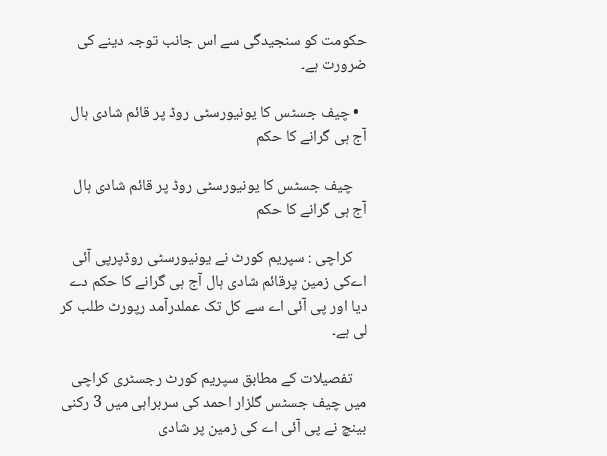حکومت کو سنجیدگی سے اس جانب توجہ دینے کی ضرورت ہے۔

  • چیف جسٹس کا یونیورسٹی روڈ پر قائم شادی ہال آج ہی گرانے کا حکم

    چیف جسٹس کا یونیورسٹی روڈ پر قائم شادی ہال آج ہی گرانے کا حکم

    کراچی : سپریم کورٹ نے یونیورسٹی روڈپرپی آئی اےکی زمین پرقائم شادی ہال آج ہی گرانے کا حکم دے دیا اور پی آئی اے سے کل تک عملدرآمد رپورٹ طلب کر لی ہے۔

    تفصیلات کے مطابق سپریم کورٹ رجسٹری کراچی میں چیف جسٹس گلزار احمد کی سربراہی میں 3 رکنی بینچ نے پی آئی اے کی زمین پر شادی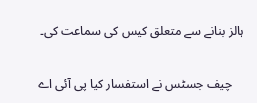ہالز بنانے سے متعلق کیس کی سماعت کی۔

    چیف جسٹس نے استفسار کیا پی آئی اے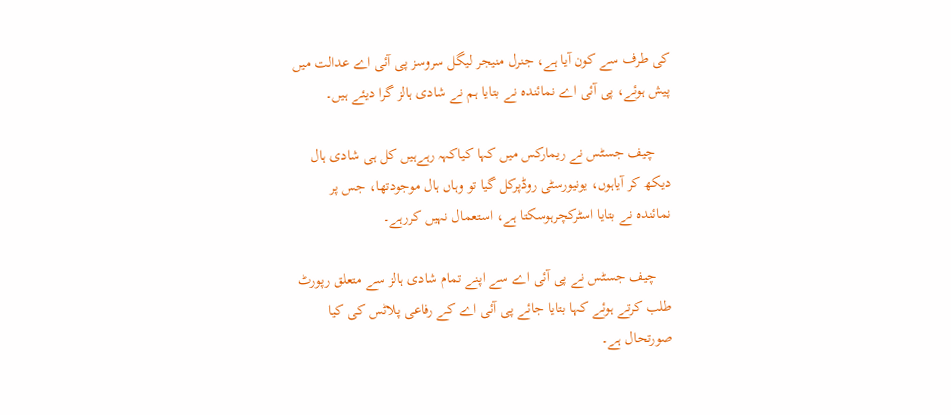کی طرف سے کون آیا ہے، جنرل منیجر لیگل سروسز پی آئی اے عدالت میں پیش ہوئے، پی آئی اے نمائندہ نے بتایا ہم نے شادی ہالز گرا دیئے ہیں۔

    چیف جسٹس نے ریمارکس میں کہا کیاکہہ رہےہیں کل ہی شادی ہال دیکھ کر آیاہوں، یونیورسٹی روڈپرکل گیا تو وہاں ہال موجودتھا، جس پر نمائندہ نے بتایا اسٹرکچرہوسکتا ہے، استعمال نہیں کررہے۔

    چیف جسٹس نے پی آئی اے سے اپنے تمام شادی ہالز سے متعلق رپورٹ طلب کرتے ہوئے کہا بتایا جائے پی آئی اے کے رفاعی پلاٹس کی کیا صورتحال ہے۔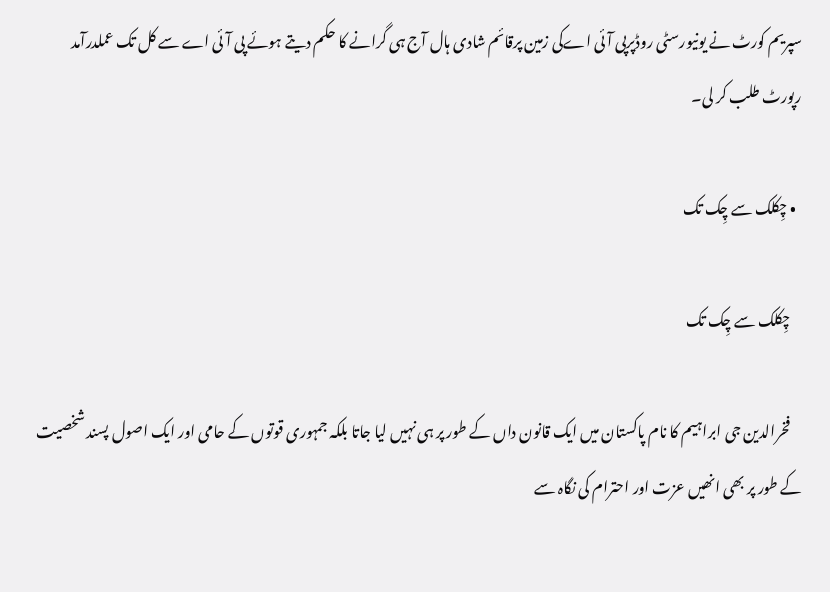سپریم کورٹ نے یونیورسٹی روڈپرپی آئی اےکی زمین پرقائم شادی ہال آج ہی گرانے کا حکم دیتے ہوئے پی آئی اے سے کل تک عملدرآمد رپورٹ طلب کر لی۔

  • چِکلک سے چِک تک

    چِکلک سے چِک تک

    فخرالدین جی ابراہیم کا نام پاکستان میں ایک قانون داں کے طور پر ہی نہیں لیا جاتا بلکہ جمہوری قوتوں کے حامی اور ایک اصول پسند شخصیت کے طور پر بھی انھیں‌ عزت اور احترام کی نگاہ سے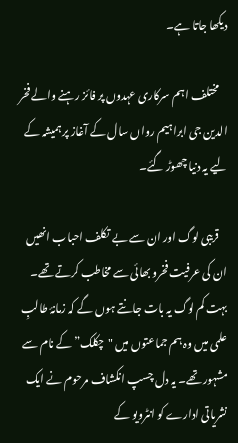دیکھا جاتا ہے۔

    مختلف اہم سرکاری عہدوں پر فائز رہنے والے فخر الدین جی ابراہیم رواں سال کے آغاز پر ہمیشہ کے لیے یہ دنیا چھوڑ گئے۔

    قریبی لوگ اور ان سے بے تکلف احباب انھیں ان کی عرفیت فخرو بھائی سے مخاطب کرتے تھے۔ بہت کم لوگ یہ بات جانتے ہوں گے کہ زمانۂ طالبِ علمی میں وہ ہم جماعتوں میں "چکلک” کے نام سے مشہور تھے۔ یہ دل چسپ انکشاف مرحوم نے ایک نشریاتی ادارے کو انٹرویو کے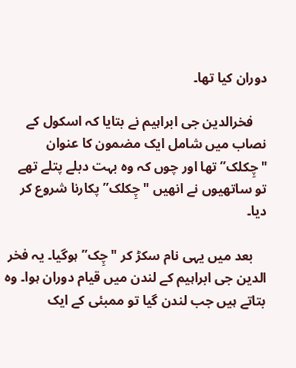دوران کیا تھا۔

    فخرالدین جی ابراہیم نے بتایا کہ اسکول کے نصاب میں شامل ایک مضمون کا عنوان "چِکلک” تھا اور چوں کہ وہ بہت دبلے پتلے تھے تو ساتھیوں نے انھیں "چِکلک” پکارنا شروع کر دیا۔

    بعد میں یہی نام سکڑ کر "چِک” ہوگیا۔ یہ فخر الدین جی ابراہیم کے لندن میں قیام دوران ہوا۔ وہ بتاتے ہیں جب لندن گیا تو ممبئی کے ایک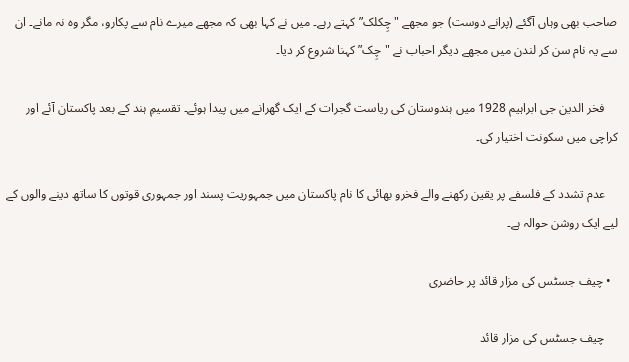صاحب بھی وہاں آگئے (پرانے دوست) جو مجھے "چِکلک” کہتے رہے۔ میں نے کہا بھی کہ مجھے میرے نام سے پکارو، مگر وہ نہ مانے۔ ان سے یہ نام سن کر لندن میں مجھے دیگر احباب نے "چِک” کہنا شروع کر دیا۔

    فخر الدین جی ابراہیم 1928 میں ہندوستان کی ریاست گجرات کے ایک گھرانے میں پیدا ہوئے۔ تقسیمِ ہند کے بعد پاکستان آئے اور کراچی میں سکونت اختیار کی۔

    عدم تشدد کے فلسفے پر یقین رکھنے والے فخرو بھائی کا نام پاکستان میں جمہوریت پسند اور جمہوری قوتوں کا ساتھ دینے والوں کے لیے ایک روشن حوالہ ہے۔

  • چیف جسٹس کی مزار قائد پر حاضری

    چیف جسٹس کی مزار قائد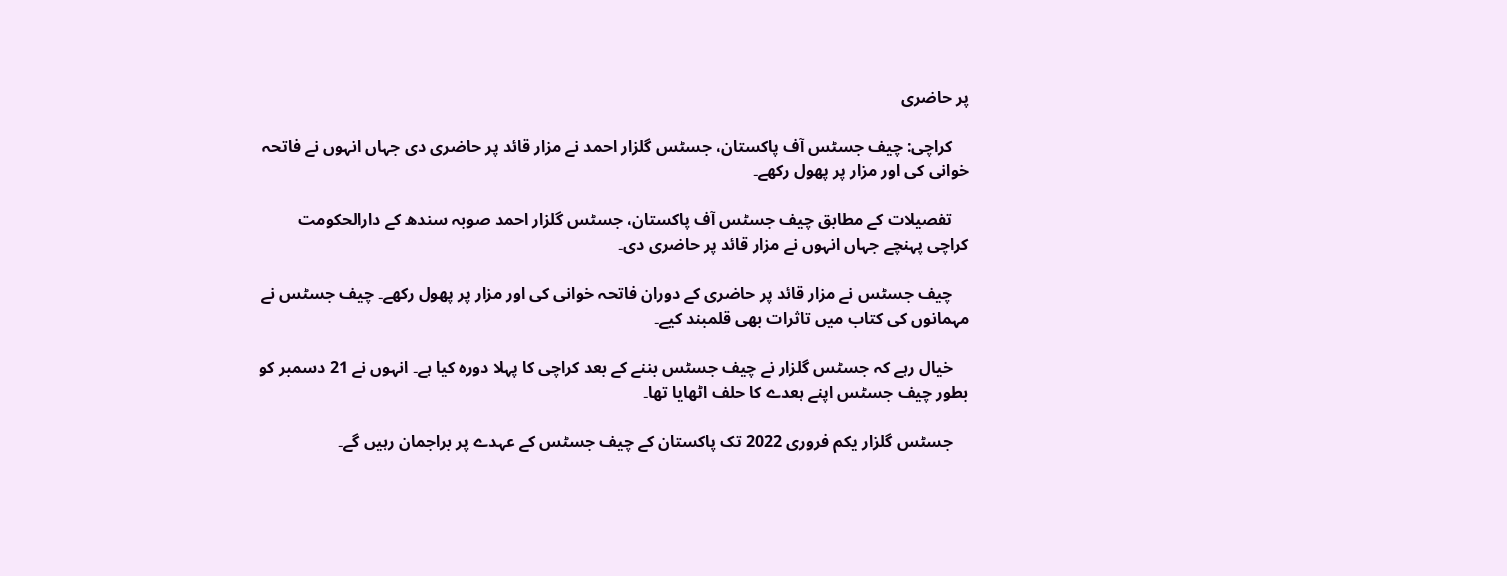پر حاضری

    کراچی: چیف جسٹس آف پاکستان، جسٹس گلزار احمد نے مزار قائد پر حاضری دی جہاں انہوں نے فاتحہ خوانی کی اور مزار پر پھول رکھے۔

    تفصیلات کے مطابق چیف جسٹس آف پاکستان، جسٹس گلزار احمد صوبہ سندھ کے دارالحکومت کراچی پہنچے جہاں انہوں نے مزار قائد پر حاضری دی۔

    چیف جسٹس نے مزار قائد پر حاضری کے دوران فاتحہ خوانی کی اور مزار پر پھول رکھے۔ چیف جسٹس نے مہمانوں کی کتاب میں تاثرات بھی قلمبند کیے۔

    خیال رہے کہ جسٹس گلزار نے چیف جسٹس بننے کے بعد کراچی کا پہلا دورہ کیا ہے۔ انہوں نے 21 دسمبر کو بطور چیف جسٹس اپنے ہعدے کا حلف اٹھایا تھا۔

    جسٹس گلزار یکم فروری 2022 تک پاکستان کے چیف جسٹس کے عہدے پر براجمان رہیں گے۔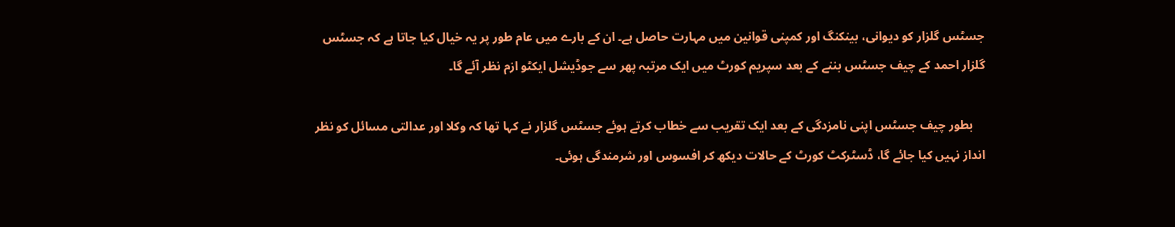جسٹس گلزار کو دیوانی، بینکنگ اور کمپنی قوانین میں مہارت حاصل ہے۔ ان کے بارے میں عام طور پر یہ خیال کیا جاتا ہے کہ جسٹس گلزار احمد کے چیف جسٹس بننے کے بعد سپریم کورٹ میں ایک مرتبہ پھر سے جوڈیشل ایکٹو ازم نظر آئے گا۔

    بطور چیف جسٹس اپنی نامزدگی کے بعد ایک تقریب سے خطاب کرتے ہوئے جسٹس گلزار نے کہا تھا کہ وکلا اور عدالتی مسائل کو نظر انداز نہیں کیا جائے گا، ڈسٹرکٹ کورٹ کے حالات دیکھ کر افسوس اور شرمندگی ہوئی۔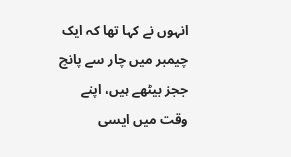انہوں نے کہا تھا کہ ایک چیمبر میں چار سے پانچ ججز بیٹھے ہیں، اپنے وقت میں ایسی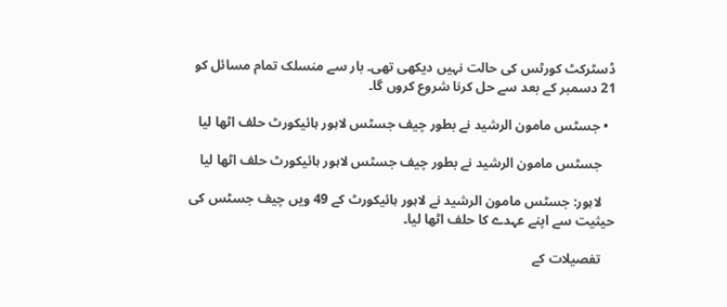ڈسٹرکٹ کورٹس کی حالت نہیں دیکھی تھی۔ بار سے منسلک تمام مسائل کو 21 دسمبر کے بعد سے حل کرنا شروع کروں گا۔

  • جسٹس مامون الرشید نے بطور چیف جسٹس لاہور ہائیکورٹ حلف اٹھا لیا

    جسٹس مامون الرشید نے بطور چیف جسٹس لاہور ہائیکورٹ حلف اٹھا لیا

    لاہور: جسٹس مامون الرشید نے لاہور ہائیکورٹ کے 49 ویں چیف جسٹس کی حیثیت سے اپنے عہدے کا حلف اٹھا لیا۔

    تفصیلات کے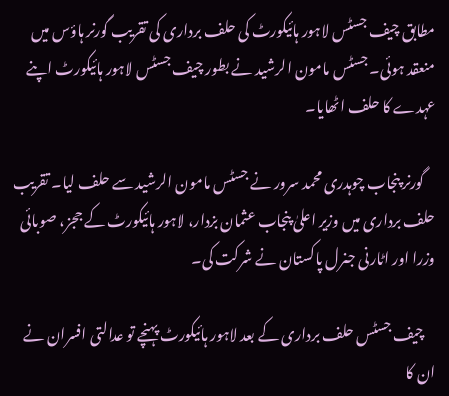مطابق چیف جسٹس لاہور ہائیکورٹ کی حلف برداری کی تقریب گورنر ہاؤس میں منعقد ہوئی۔ جسٹس مامون الرشید نے بطور چیف جسٹس لاہور ہائیکورٹ اپنے عہدے کا حلف اٹھایا۔

    گورنر پنجاب چوہدری محمد سرور نے جسٹس مامون الرشید سے حلف لیا۔ تقریب حلف برداری میں وزیر اعلیٰ پنجاب عثمان بزدار، لاہور ہائیکورٹ کے ججز، صوبائی وزرا اور اٹارنی جنرل پاکستان نے شرکت کی۔

    چیف جسٹس حلف برداری کے بعد لاہور ہائیکورٹ پہنچے تو عدالتی افسران نے ان کا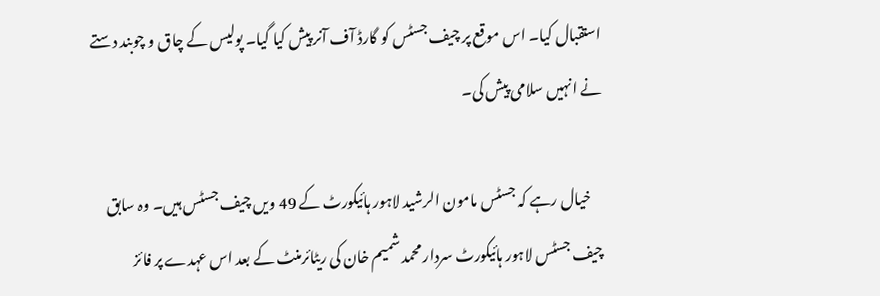استقبال کیا۔ اس موقع پر چیف جسٹس کو گارڈ آف آنر پیش کیا گیا۔ پولیس کے چاق و چوبند دستے نے انہیں سلامی پیش کی۔

    خیال رہے کہ جسٹس مامون الرشید لاہور ہائیکورٹ کے 49 ویں چیف جسٹس ہیں۔ وہ سابق چیف جسٹس لاہور ہائیکورٹ سردار محمد شمیم خان کی ریٹائرمنٹ کے بعد اس عہدے پر فائز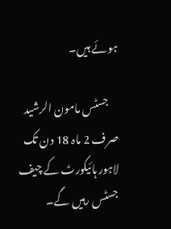ہوئے ہیں۔

    جسٹس مامون الرشید صرف 2 ماہ 18 دن تک لاہور ہائیکورٹ کے چیف جسٹس رہیں گے۔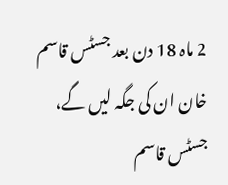2 ماہ 18 دن بعد جسٹس قاسم خان ان کی جگہ لیں گے، جسٹس قاسم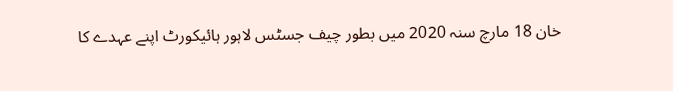خان 18 مارچ سنہ 2020 میں بطور چیف جسٹس لاہور ہائیکورٹ اپنے عہدے کا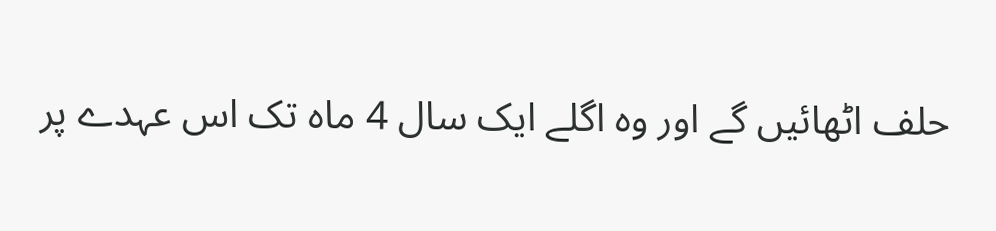حلف اٹھائیں گے اور وہ اگلے ایک سال 4 ماہ تک اس عہدے پر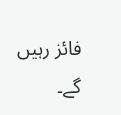فائز رہیں گے۔